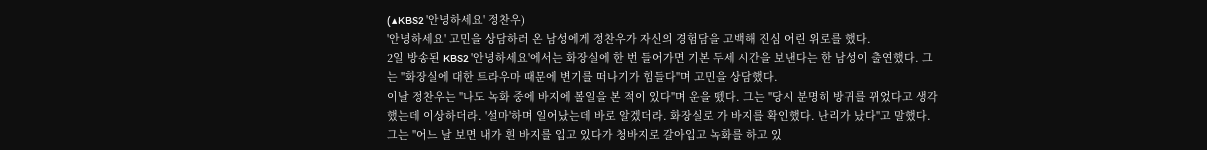(▲KBS2 '안녕하세요' 정찬우)
'안녕하세요' 고민을 상담하러 온 남성에게 정찬우가 자신의 경험담을 고백해 진심 어린 위로를 했다.
2일 방송된 KBS2 '안녕하세요'에서는 화장실에 한 번 들어가면 기본 두세 시간을 보낸다는 한 남성이 출연했다. 그는 "화장실에 대한 트라우마 때문에 변기를 떠나기가 힘들다"며 고민을 상담했다.
이날 정찬우는 "나도 녹화 중에 바지에 볼일을 본 적이 있다"며 운을 뗐다. 그는 "당시 분명히 방귀를 뀌었다고 생각했는데 이상하더라. '설마'하며 일어났는데 바로 알겠더라. 화장실로 가 바지를 확인했다. 난리가 났다"고 말했다. 그는 "어느 날 보면 내가 흰 바지를 입고 있다가 청바지로 갈아입고 녹화를 하고 있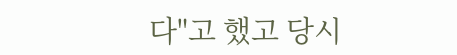다"고 했고 당시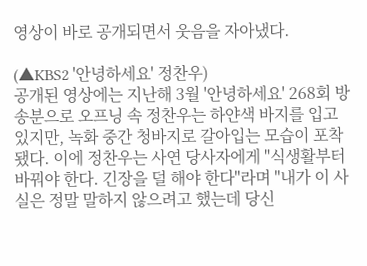영상이 바로 공개되면서 웃음을 자아냈다.

(▲KBS2 '안녕하세요' 정찬우)
공개된 영상에는 지난해 3월 '안녕하세요' 268회 방송분으로 오프닝 속 정찬우는 하얀색 바지를 입고 있지만, 녹화 중간 청바지로 갈아입는 모습이 포착됐다. 이에 정찬우는 사연 당사자에게 "식생활부터 바꿔야 한다. 긴장을 덜 해야 한다"라며 "내가 이 사실은 정말 말하지 않으려고 했는데 당신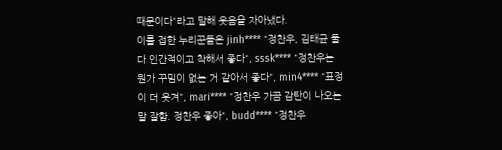때문이다"라고 말해 웃음을 자아냈다.
이를 접한 누리꾼들은 jinh**** "정찬우, 김태균 둘다 인간적이고 착해서 좋다", sssk**** "정찬우는 뭔가 꾸밈이 없는 거 같아서 좋다", min4**** "표정이 더 웃겨", mari**** "정찬우 가끔 감탄이 나오는 말 잘함. 정찬우 좋아", budd**** "정찬우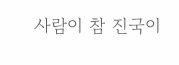사람이 참 진국이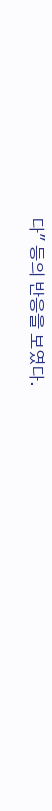다" 등의 반응을 보였다.